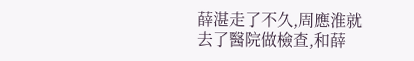薛湛走了不久,周應淮就去了醫院做檢查,和薛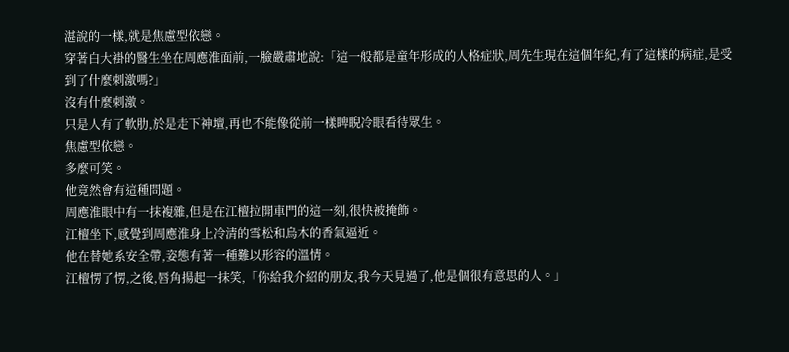湛說的一樣,就是焦慮型依戀。
穿著白大褂的醫生坐在周應淮面前,一臉嚴肅地說:「這一般都是童年形成的人格症狀,周先生現在這個年紀,有了這樣的病症,是受到了什麼刺激嗎?」
沒有什麼刺激。
只是人有了軟肋,於是走下神壇,再也不能像從前一樣睥睨冷眼看待眾生。
焦慮型依戀。
多麼可笑。
他竟然會有這種問題。
周應淮眼中有一抹複雜,但是在江檀拉開車門的這一刻,很快被掩飾。
江檀坐下,感覺到周應淮身上冷清的雪松和烏木的香氣逼近。
他在替她系安全帶,姿態有著一種難以形容的溫情。
江檀愣了愣,之後,唇角揚起一抹笑,「你給我介紹的朋友,我今天見過了,他是個很有意思的人。」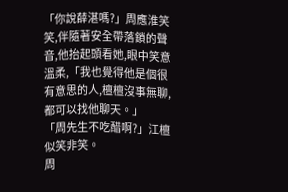「你說薛湛嗎?」周應淮笑笑,伴隨著安全帶落鎖的聲音,他抬起頭看她,眼中笑意溫柔,「我也覺得他是個很有意思的人,檀檀沒事無聊,都可以找他聊天。」
「周先生不吃醋啊?」江檀似笑非笑。
周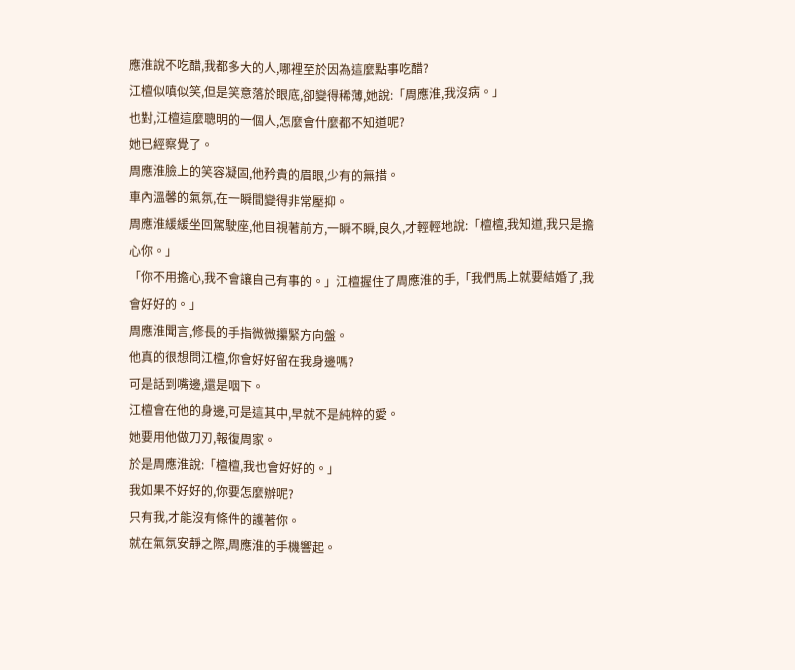應淮說不吃醋,我都多大的人,哪裡至於因為這麼點事吃醋?
江檀似嗔似笑,但是笑意落於眼底,卻變得稀薄,她說:「周應淮,我沒病。」
也對,江檀這麼聰明的一個人,怎麼會什麼都不知道呢?
她已經察覺了。
周應淮臉上的笑容凝固,他矜貴的眉眼,少有的無措。
車內溫馨的氣氛,在一瞬間變得非常壓抑。
周應淮緩緩坐回駕駛座,他目視著前方,一瞬不瞬,良久,才輕輕地說:「檀檀,我知道,我只是擔心你。」
「你不用擔心,我不會讓自己有事的。」江檀握住了周應淮的手,「我們馬上就要結婚了,我會好好的。」
周應淮聞言,修長的手指微微攥緊方向盤。
他真的很想問江檀,你會好好留在我身邊嗎?
可是話到嘴邊,還是咽下。
江檀會在他的身邊,可是這其中,早就不是純粹的愛。
她要用他做刀刃,報復周家。
於是周應淮說:「檀檀,我也會好好的。」
我如果不好好的,你要怎麼辦呢?
只有我,才能沒有條件的護著你。
就在氣氛安靜之際,周應淮的手機響起。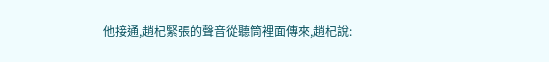他接通,趙杞緊張的聲音從聽筒裡面傳來,趙杞說: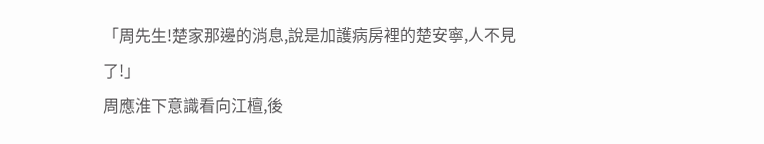「周先生!楚家那邊的消息,說是加護病房裡的楚安寧,人不見了!」
周應淮下意識看向江檀,後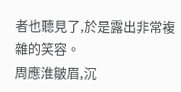者也聽見了,於是露出非常複雜的笑容。
周應淮皺眉,沉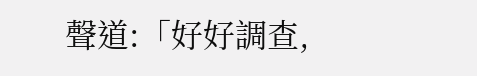聲道:「好好調查,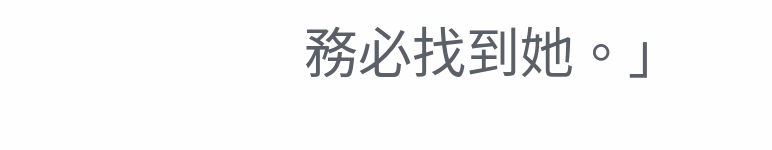務必找到她。」